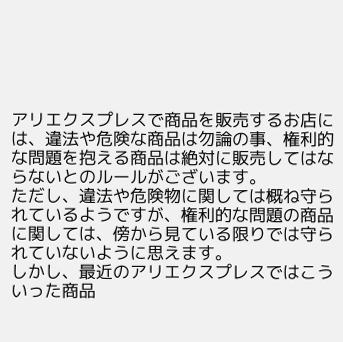アリエクスプレスで商品を販売するお店には、違法や危険な商品は勿論の事、権利的な問題を抱える商品は絶対に販売してはならないとのルールがございます。
ただし、違法や危険物に関しては概ね守られているようですが、権利的な問題の商品に関しては、傍から見ている限りでは守られていないように思えます。
しかし、最近のアリエクスプレスではこういった商品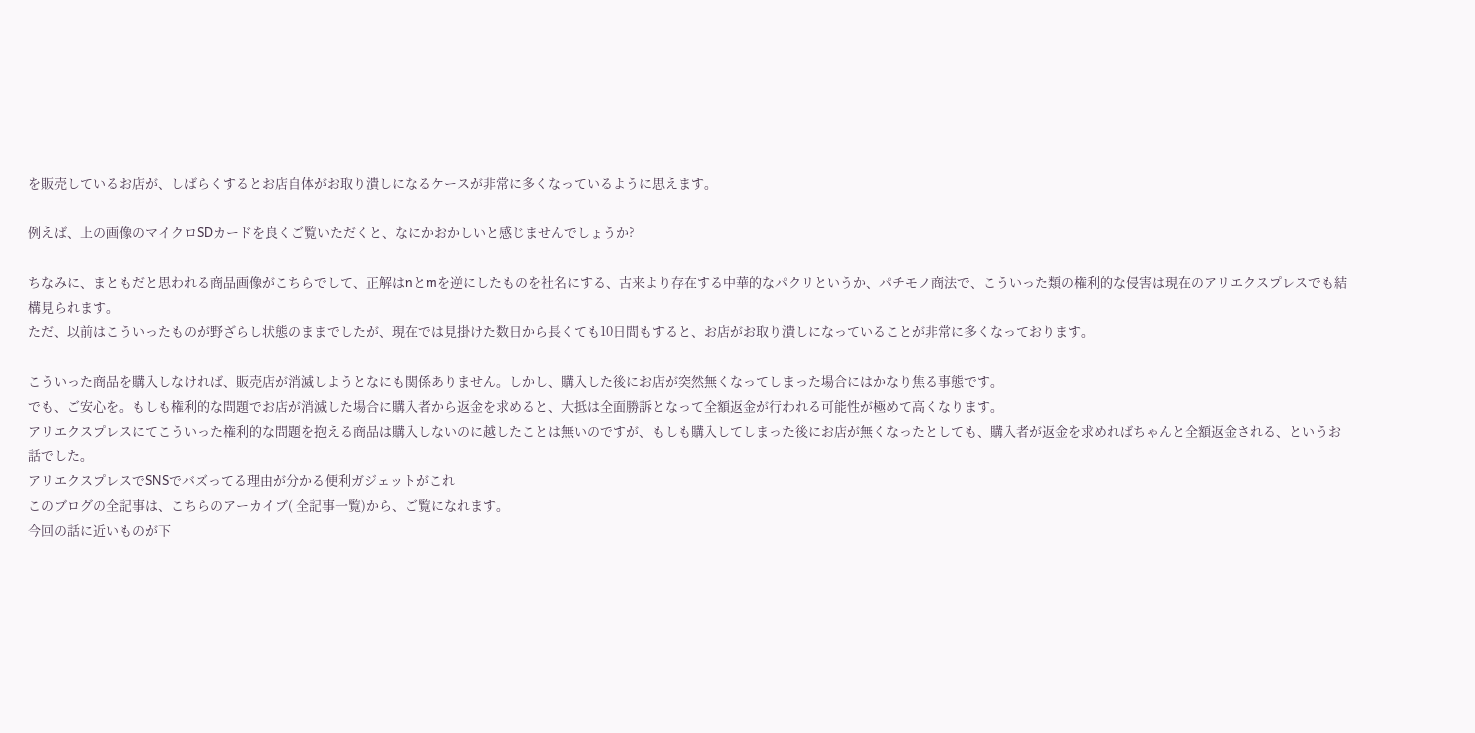を販売しているお店が、しばらくするとお店自体がお取り潰しになるケースが非常に多くなっているように思えます。

例えば、上の画像のマイクロSDカードを良くご覧いただくと、なにかおかしいと感じませんでしょうか?

ちなみに、まともだと思われる商品画像がこちらでして、正解はnとmを逆にしたものを社名にする、古来より存在する中華的なパクリというか、パチモノ商法で、こういった類の権利的な侵害は現在のアリエクスプレスでも結構見られます。
ただ、以前はこういったものが野ざらし状態のままでしたが、現在では見掛けた数日から長くても10日間もすると、お店がお取り潰しになっていることが非常に多くなっております。

こういった商品を購入しなければ、販売店が消滅しようとなにも関係ありません。しかし、購入した後にお店が突然無くなってしまった場合にはかなり焦る事態です。
でも、ご安心を。もしも権利的な問題でお店が消滅した場合に購入者から返金を求めると、大抵は全面勝訴となって全額返金が行われる可能性が極めて高くなります。
アリエクスプレスにてこういった権利的な問題を抱える商品は購入しないのに越したことは無いのですが、もしも購入してしまった後にお店が無くなったとしても、購入者が返金を求めればちゃんと全額返金される、というお話でした。
アリエクスプレスでSNSでバズってる理由が分かる便利ガジェットがこれ
このブログの全記事は、こちらのアーカイブ( 全記事一覧)から、ご覧になれます。
今回の話に近いものが下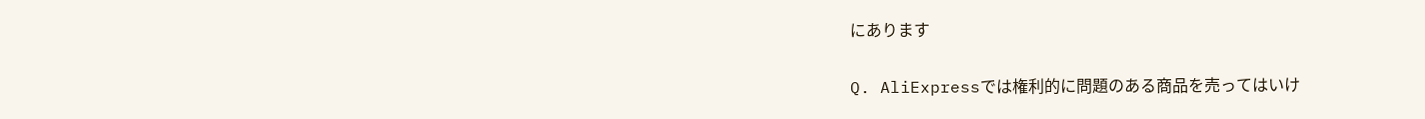にあります


Q. AliExpressでは権利的に問題のある商品を売ってはいけ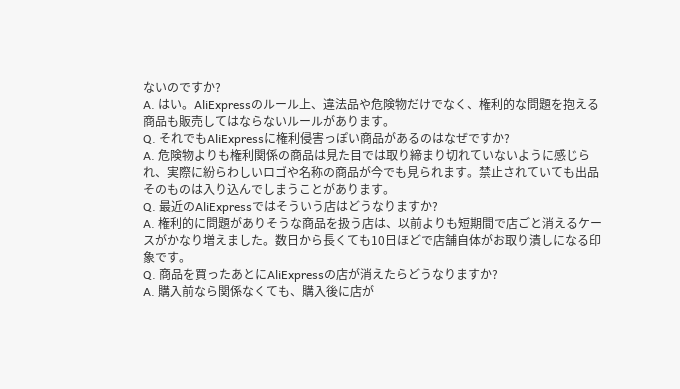ないのですか?
A. はい。AliExpressのルール上、違法品や危険物だけでなく、権利的な問題を抱える商品も販売してはならないルールがあります。
Q. それでもAliExpressに権利侵害っぽい商品があるのはなぜですか?
A. 危険物よりも権利関係の商品は見た目では取り締まり切れていないように感じられ、実際に紛らわしいロゴや名称の商品が今でも見られます。禁止されていても出品そのものは入り込んでしまうことがあります。
Q. 最近のAliExpressではそういう店はどうなりますか?
A. 権利的に問題がありそうな商品を扱う店は、以前よりも短期間で店ごと消えるケースがかなり増えました。数日から長くても10日ほどで店舗自体がお取り潰しになる印象です。
Q. 商品を買ったあとにAliExpressの店が消えたらどうなりますか?
A. 購入前なら関係なくても、購入後に店が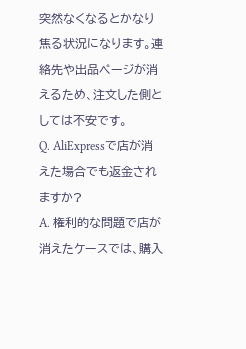突然なくなるとかなり焦る状況になります。連絡先や出品ページが消えるため、注文した側としては不安です。
Q. AliExpressで店が消えた場合でも返金されますか?
A. 権利的な問題で店が消えたケースでは、購入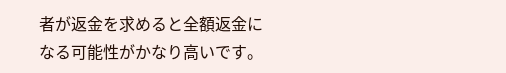者が返金を求めると全額返金になる可能性がかなり高いです。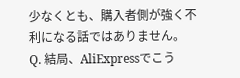少なくとも、購入者側が強く不利になる話ではありません。
Q. 結局、AliExpressでこう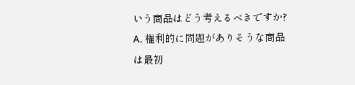いう商品はどう考えるべきですか?
A. 権利的に問題がありそうな商品は最初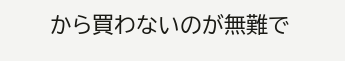から買わないのが無難で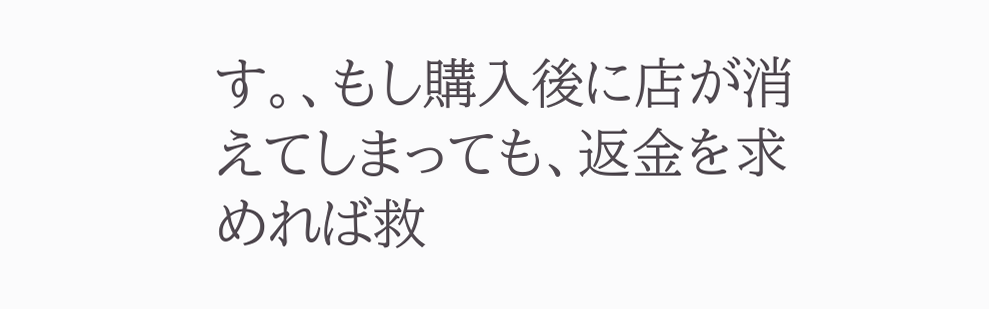す。、もし購入後に店が消えてしまっても、返金を求めれば救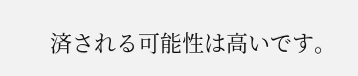済される可能性は高いです。